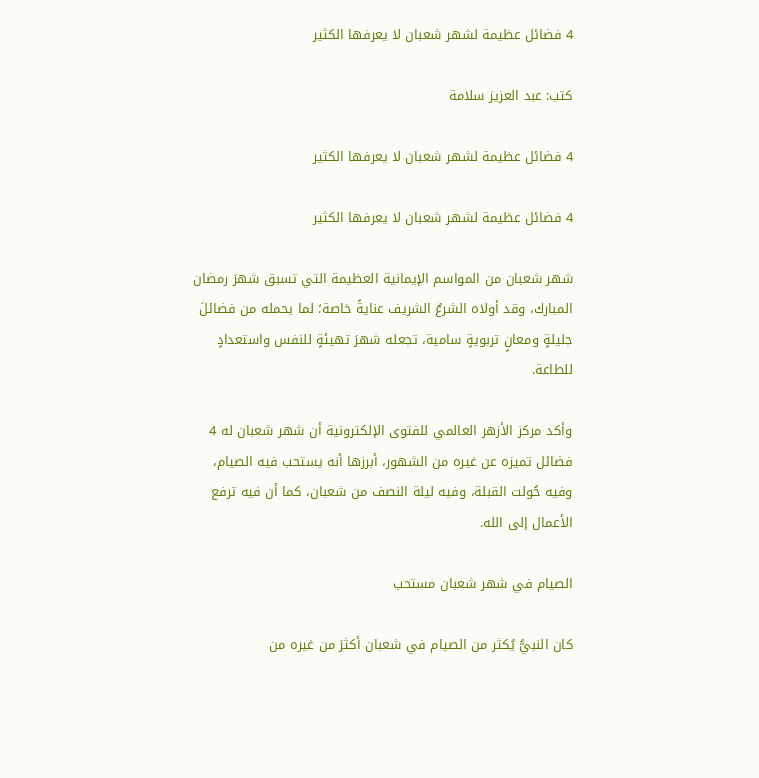4 فضائل عظيمة لشهر شعبان لا يعرفها الكثير

كتب: عبد العزيز سلامة

4 فضائل عظيمة لشهر شعبان لا يعرفها الكثير

4 فضائل عظيمة لشهر شعبان لا يعرفها الكثير

شهر شعبان من المواسم الإيمانية العظيمة التي تسبق شهرَ رمضان المبارك، وقد أولاه الشرعُ الشريف عنايةً خاصة؛ لما يحمله من فضائلَ جليلةٍ ومعانٍ تربويةٍ سامية، تجعله شهرَ تهيئةٍ للنفس واستعدادٍ للطاعة.

وأكد مركز الأزهر العالمي للفتوى الإلكترونية أن شهر شعبان له 4 فضائل تميزه عن غيره من الشهور، أبرزها أنه يستحب فيه الصيام، وفيه حُولت القبلة، وفيه ليلة النصف من شعبان، كما أن فيه ترفع الأعمال إلى الله.

الصيام في شهر شعبان مستحب

كان النبيُّ يُكثر من الصيام في شعبان أكثرَ من غيره من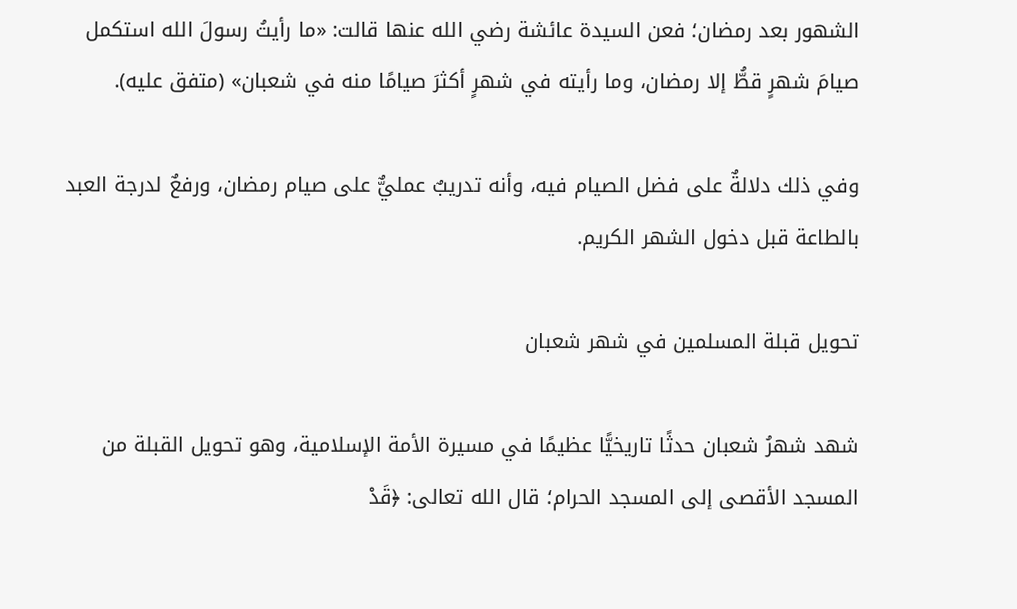الشهور بعد رمضان؛ فعن السيدة عائشة رضي الله عنها قالت: «ما رأيتُ رسولَ الله استكمل صيامَ شهرٍ قطُّ إلا رمضان، وما رأيته في شهرٍ أكثرَ صيامًا منه في شعبان» (متفق عليه).

وفي ذلك دلالةٌ على فضل الصيام فيه، وأنه تدريبٌ عمليٌّ على صيام رمضان، ورفعٌ لدرجة العبد بالطاعة قبل دخول الشهر الكريم.

تحويل قبلة المسلمين في شهر شعبان

شهد شهرُ شعبان حدثًا تاريخيًّا عظيمًا في مسيرة الأمة الإسلامية، وهو تحويل القبلة من المسجد الأقصى إلى المسجد الحرام؛ قال الله تعالى: ﴿قَدْ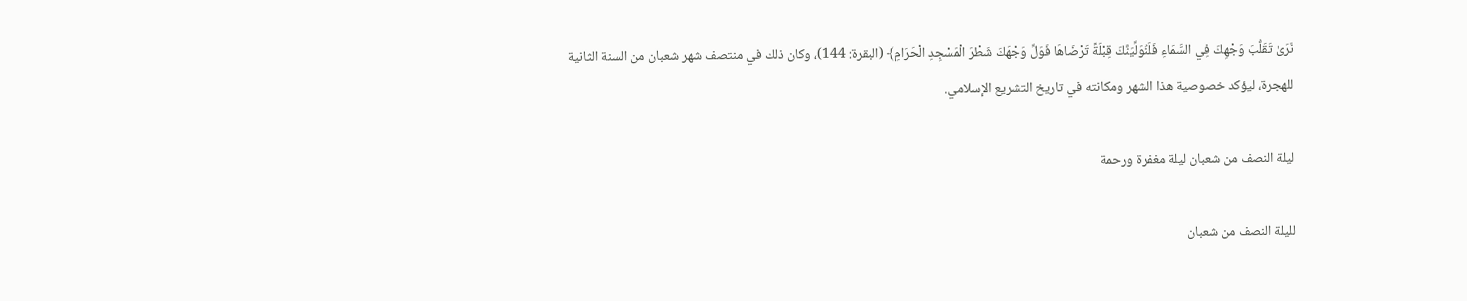نَرَىٰ تَقَلُّبَ وَجْهِكَ فِي السَّمَاءِ فَلَنُوَلِّيَنَّكَ قِبْلَةً تَرْضَاهَا فَوَلِّ وَجْهَكَ شَطْرَ الْمَسْجِدِ الْحَرَامِ﴾ (البقرة: 144)، وكان ذلك في منتصف شهر شعبان من السنة الثانية للهجرة، ليؤكد خصوصية هذا الشهر ومكانته في تاريخ التشريع الإسلامي.

ليلة النصف من شعبان ليلة مغفرة ورحمة

لليلة النصف من شعبان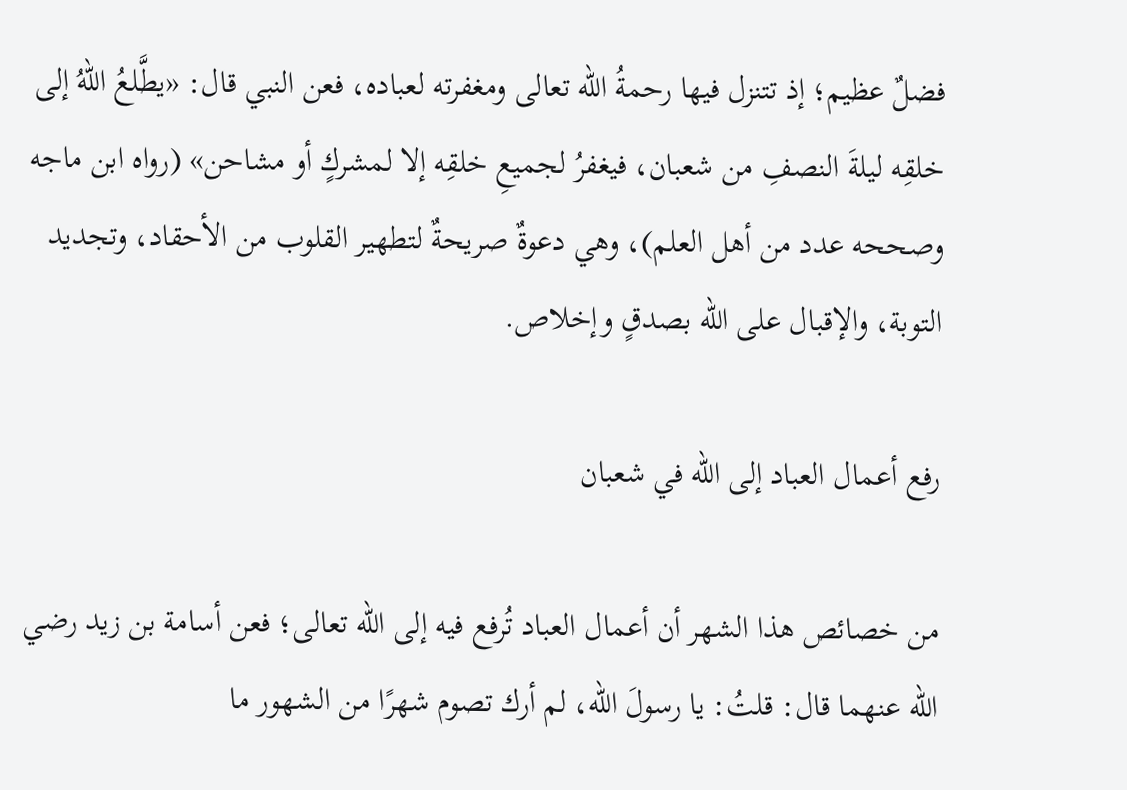فضلٌ عظيم؛ إذ تتنزل فيها رحمةُ الله تعالى ومغفرته لعباده، فعن النبي قال: «يطَّلعُ اللهُ إلى خلقِه ليلةَ النصفِ من شعبان، فيغفرُ لجميعِ خلقِه إلا لمشركٍ أو مشاحن» (رواه ابن ماجه وصححه عدد من أهل العلم)، وهي دعوةٌ صريحةٌ لتطهير القلوب من الأحقاد، وتجديد التوبة، والإقبال على الله بصدقٍ وإخلاص.

رفع أعمال العباد إلى الله في شعبان

من خصائص هذا الشهر أن أعمال العباد تُرفع فيه إلى الله تعالى؛ فعن أسامة بن زيد رضي الله عنهما قال: قلتُ: يا رسولَ الله، لم أرك تصوم شهرًا من الشهور ما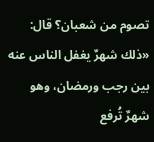تصوم من شعبان؟ قال: «ذلك شهرٌ يغفل الناس عنه بين رجب ورمضان، وهو شهرٌ تُرفع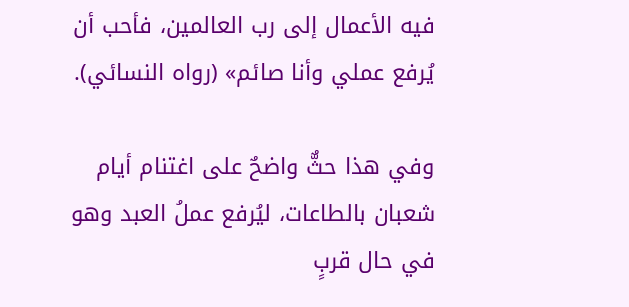فيه الأعمال إلى رب العالمين، فأحب أن يُرفع عملي وأنا صائم» (رواه النسائي).

وفي هذا حثٌّ واضحٌ على اغتنام أيام شعبان بالطاعات، ليُرفع عملُ العبد وهو في حال قربٍ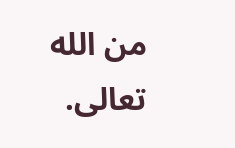من الله تعالى.